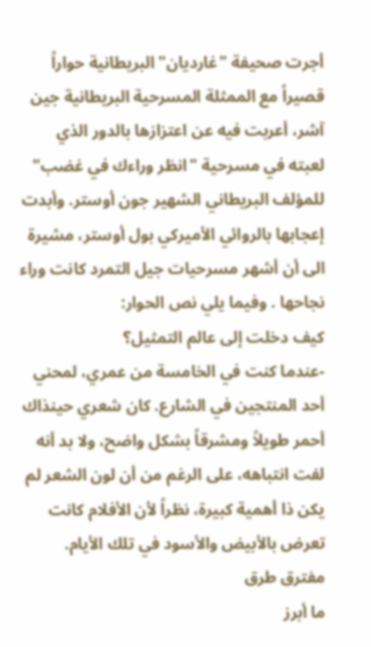أجرت صحيفة "غارديان" البريطانية حواراً قصيراً مع الممثلة المسرحية البريطانية جين آشر، أعربت فيه عن اعتزازها بالدور الذي لعبته في مسرحية "انظر وراءك في غضب" للمؤلف البريطاني الشهير جون أوستر. وأبدت إعجابها بالروائي الأميركي بول أوستر، مشيرة الى أن أشهر مسرحيات جيل التمرد كانت وراء نجاحها . وفيما يلي نص الحوار:
كيف دخلت إلى عالم التمثيل؟
-عندما كنت في الخامسة من عمري، لمحني أحد المنتجين في الشارع. كان شعري حينذاك أحمر طويلاً ومشرقاً بشكل واضح، ولا بد أنه لفت انتباهه، على الرغم من أن لون الشعر لم يكن ذا أهمية كبيرة، نظراً لأن الأفلام كانت تعرض بالأبيض والأسود في تلك الأيام.
مفترق طرق
ما أبرز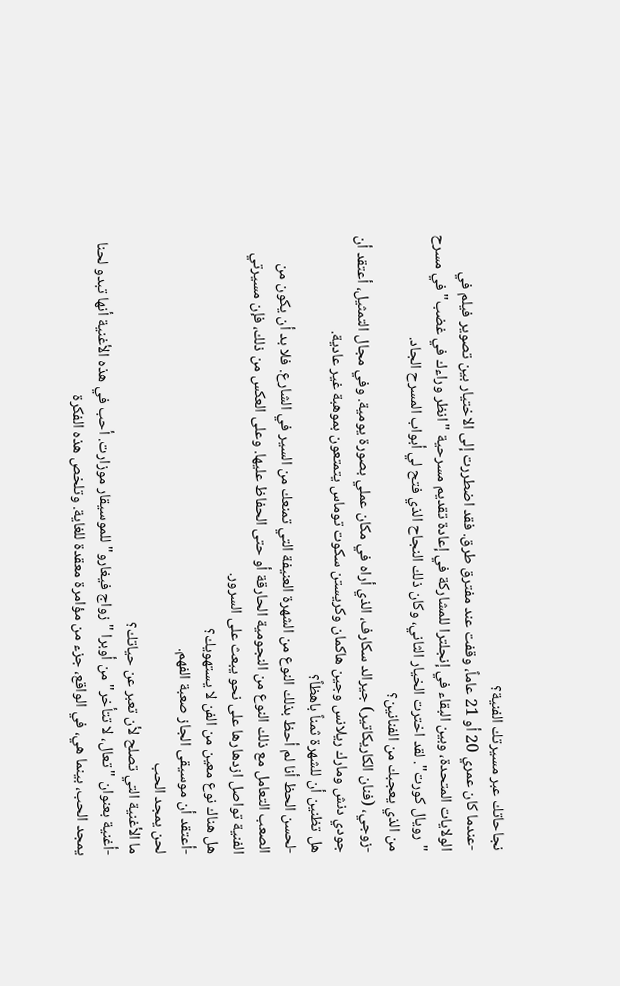نجاحاتك عبر مسيرتك الفنية؟
-عندما كان عمري 20 أو 21 عاماً، وقفت عند مفترق طرق. فقد اضطررت إلى الاختيار بين تصوير فيلم في الولايات المتحدة، وبين البقاء في إنجلترا للمشاركة في إعادة تقديم مسرحية "انظر وراءك في غضب" في مسرح "رويال كورت". لقد اخترت الخيار الثاني، وكان ذلك النجاح الذي فتح لي أبواب المسرح الجاد.
من الذي يعجبك من الفنانين؟
-زوجي، (فنان الكاريكاتير) جيرالد سكارف، الذي أراه في مكان عملي بصورة يومية. وفي مجال التمثيل، أعتقد أن جودي دنش ومارك ريلانس وجين هاكمان وكريستن سكوت توماس يتمتعون بموهبة غير عادية.
هل تظنين أن للشهرة ثمناً باهظاً؟
-لحسن الحظ أنا لم أحظ بذلك النوع من الشهرة العنيفة التي تمنعك من السير في الشارع. فلا بد أن يكون من الصعب التعامل مع ذلك النوع من النجومية الحارقة أو حتى الحفاظ عليها. وعلى العكس من ذلك، فإن مسيرتي الفنية تواصل ازدهارها على نحو يبعث على السرور.
هل هناك نوع معين من الفن لا يستهويك؟
-أعتقد أن موسيقى الجاز صعبة الفهم.
لحن يمجد الحب
ما الأغنية التي تصلح لأن تعبر عن حياتك؟
-أغنية بعنوان "تعال، لا تتأخر" من أوبرا "زواج فيغارو" للموسيقار موزارت. أحب في هذه الأغنية أنها تبدو لحنا يمجد الحب، بينما هي، في الواقع، جزء من مؤامرة معقدة للغاية. وتلخص هذه الفكرة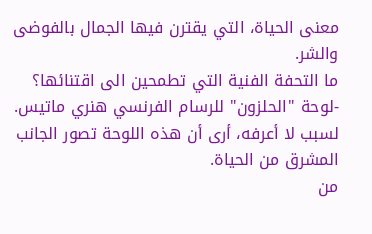معنى الحياة، التي يقترن فيها الجمال بالفوضى والشر.
ما التحفة الفنية التي تطمحين الى اقتنائها؟
-لوحة "الحلزون" للرسام الفرنسي هنري ماتيس. لسبب لا أعرفه، أرى أن هذه اللوحة تصور الجانب المشرق من الحياة.
من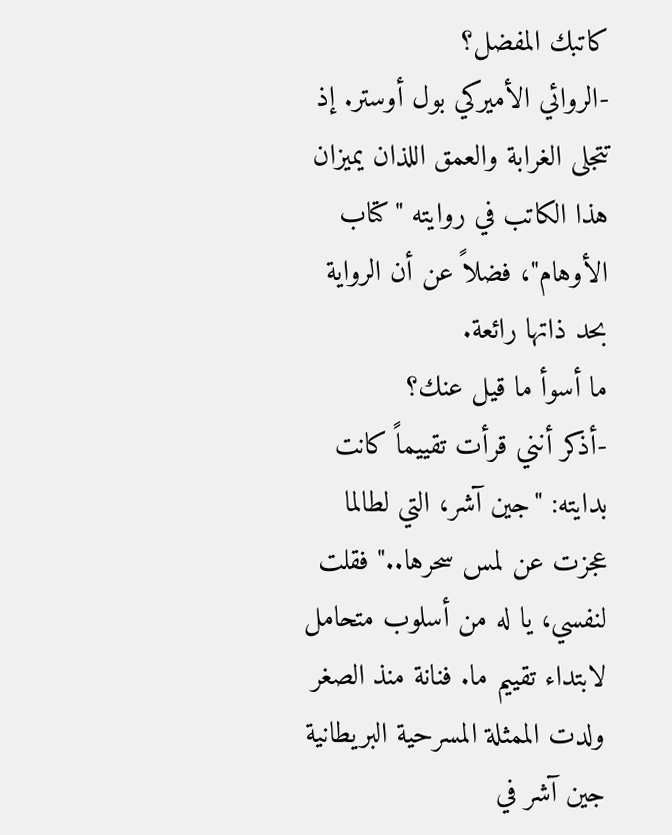كاتبك المفضل؟
-الروائي الأميركي بول أوستر. إذ تتجلى الغرابة والعمق اللذان يميزان هذا الكاتب في روايته "كتاب الأوهام"، فضلاً عن أن الرواية بحد ذاتها رائعة.
ما أسوأ ما قيل عنك؟
-أذكر أنني قرأت تقييماً كانت بدايته: "جين آشر، التي لطالما عجزت عن لمس سحرها.." فقلت لنفسي، يا له من أسلوب متحامل لابتداء تقييم ما. فنانة منذ الصغر
ولدت الممثلة المسرحية البريطانية جين آشر في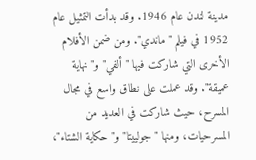مدينة لندن عام 1946. وقد بدأت التمثيل عام 1952 في فيلم "ماندي". ومن ضمن الأفلام الأخرى التي شاركت فيها "ألفي" و"نهاية عميقة". وقد عملت على نطاق واسع في مجال المسرح، حيث شاركت في العديد من المسرحيات، ومنها "جولييتا" و"حكاية الشتاء"،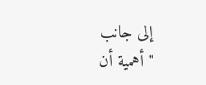إلى جانب "أهمية أن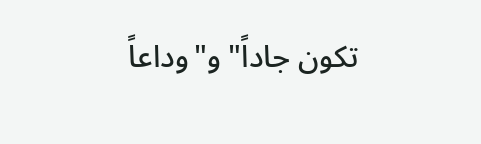تكون جاداً" و"وداعاً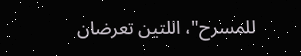للمسرح"، اللتين تعرضان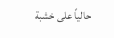حالياً على خشبة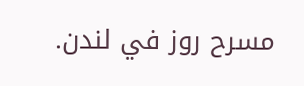مسرح روز في لندن.